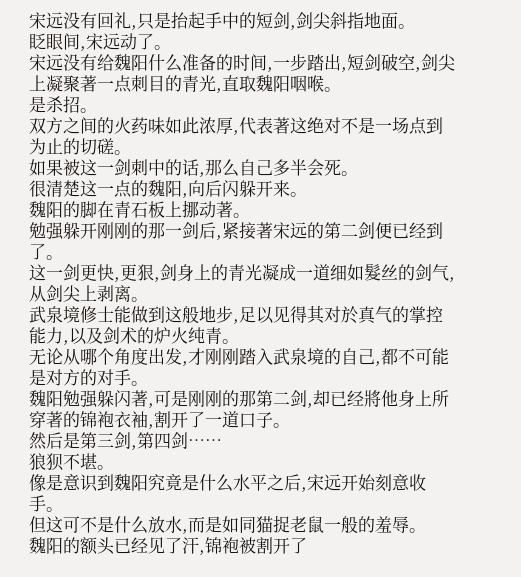宋远没有回礼,只是抬起手中的短剑,剑尖斜指地面。
眨眼间,宋远动了。
宋远没有给魏阳什么准备的时间,一步踏出,短剑破空,剑尖上凝聚著一点刺目的青光,直取魏阳咽喉。
是杀招。
双方之间的火药味如此浓厚,代表著这绝对不是一场点到为止的切磋。
如果被这一剑刺中的话,那么自己多半会死。
很清楚这一点的魏阳,向后闪躲开来。
魏阳的脚在青石板上挪动著。
勉强躲开刚刚的那一剑后,紧接著宋远的第二剑便已经到了。
这一剑更快,更狠,剑身上的青光凝成一道细如髮丝的剑气,从剑尖上剥离。
武泉境修士能做到这般地步,足以见得其对於真气的掌控能力,以及剑术的炉火纯青。
无论从哪个角度出发,才刚刚踏入武泉境的自己,都不可能是对方的对手。
魏阳勉强躲闪著,可是刚刚的那第二剑,却已经將他身上所穿著的锦袍衣袖,割开了一道口子。
然后是第三剑,第四剑……
狼狈不堪。
像是意识到魏阳究竟是什么水平之后,宋远开始刻意收手。
但这可不是什么放水,而是如同猫捉老鼠一般的羞辱。
魏阳的额头已经见了汗,锦袍被割开了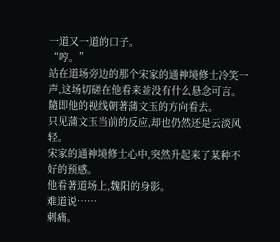一道又一道的口子。
“哼。”
站在道场旁边的那个宋家的通神境修士冷笑一声,这场切磋在他看来並没有什么悬念可言。
隨即他的视线朝著蒲文玉的方向看去。
只见蒲文玉当前的反应,却也仍然还是云淡风轻。
宋家的通神境修士心中,突然升起来了某种不好的预感。
他看著道场上,魏阳的身影。
难道说……
刺痛。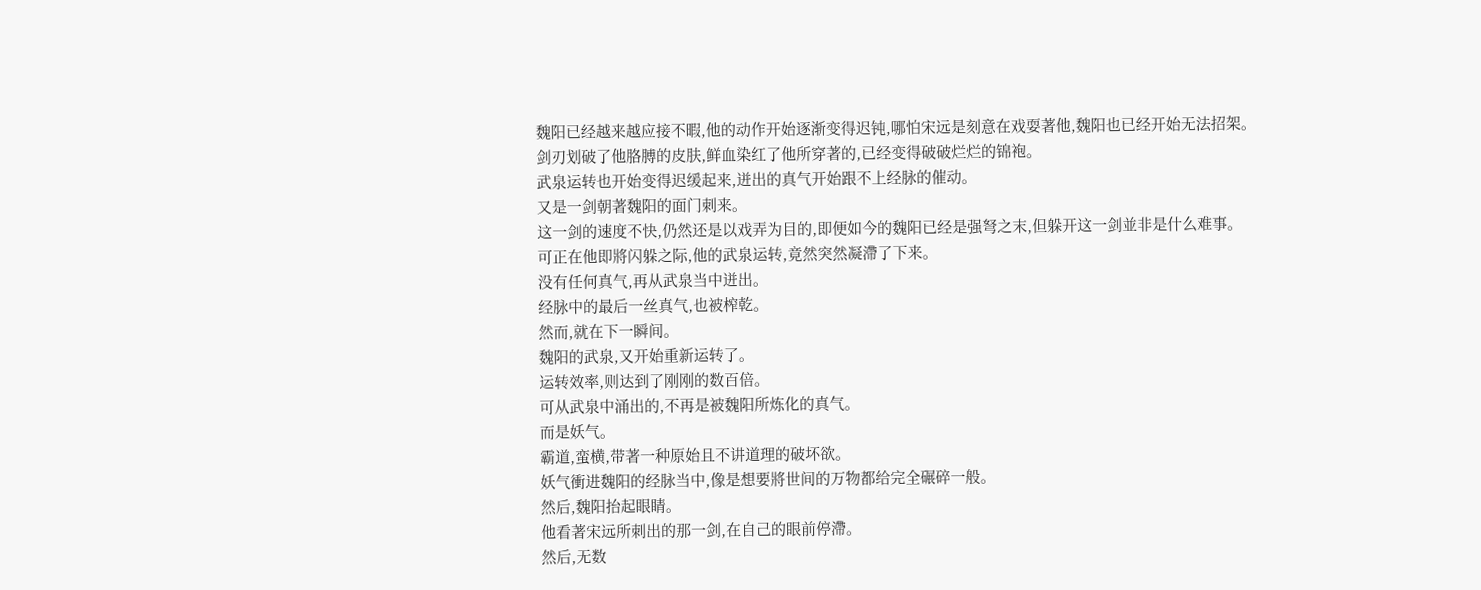魏阳已经越来越应接不暇,他的动作开始逐渐变得迟钝,哪怕宋远是刻意在戏耍著他,魏阳也已经开始无法招架。
剑刃划破了他胳膊的皮肤,鲜血染红了他所穿著的,已经变得破破烂烂的锦袍。
武泉运转也开始变得迟缓起来,迸出的真气开始跟不上经脉的催动。
又是一剑朝著魏阳的面门刺来。
这一剑的速度不快,仍然还是以戏弄为目的,即便如今的魏阳已经是强弩之末,但躲开这一剑並非是什么难事。
可正在他即將闪躲之际,他的武泉运转,竟然突然凝滯了下来。
没有任何真气,再从武泉当中迸出。
经脉中的最后一丝真气,也被榨乾。
然而,就在下一瞬间。
魏阳的武泉,又开始重新运转了。
运转效率,则达到了刚刚的数百倍。
可从武泉中涌出的,不再是被魏阳所炼化的真气。
而是妖气。
霸道,蛮横,带著一种原始且不讲道理的破坏欲。
妖气衝进魏阳的经脉当中,像是想要將世间的万物都给完全碾碎一般。
然后,魏阳抬起眼睛。
他看著宋远所刺出的那一剑,在自己的眼前停滯。
然后,无数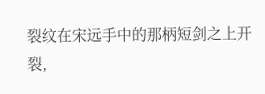裂纹在宋远手中的那柄短剑之上开裂,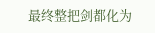最终整把剑都化为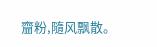齏粉,隨风飘散。